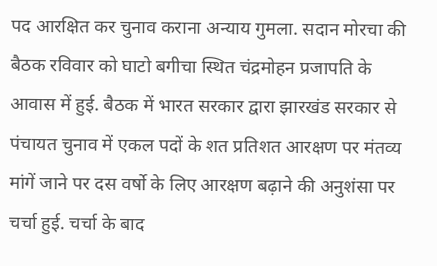पद आरक्षित कर चुनाव कराना अन्याय गुमला. सदान मोरचा की बैठक रविवार को घाटो बगीचा स्थित चंद्रमोहन प्रजापति के आवास में हुई. बैठक में भारत सरकार द्वारा झारखंड सरकार से पंचायत चुनाव में एकल पदों के शत प्रतिशत आरक्षण पर मंतव्य मांगें जाने पर दस वर्षो के लिए आरक्षण बढ़ाने की अनुशंसा पर चर्चा हुई. चर्चा के बाद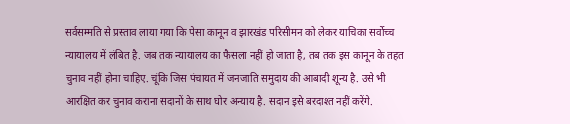सर्वसम्मति से प्रस्ताव लाया गया कि पेसा कानून व झारखंड परिसीमन को लेकर याचिका सर्वोच्च न्यायालय में लंबित है. जब तक न्यायालय का फैसला नहीं हो जाता है, तब तक इस कानून के तहत चुनाव नहीं होना चाहिए. चूंकि जिस पंचायत में जनजाति समुदाय की आबादी शून्य है. उसे भी आरक्षित कर चुनाव कराना सदानों के साथ घोर अन्याय है. सदान इसे बरदाश्त नहीं करेंगे.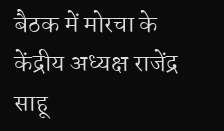बैठक में मोरचा के केंद्रीय अध्यक्ष राजेंद्र साहू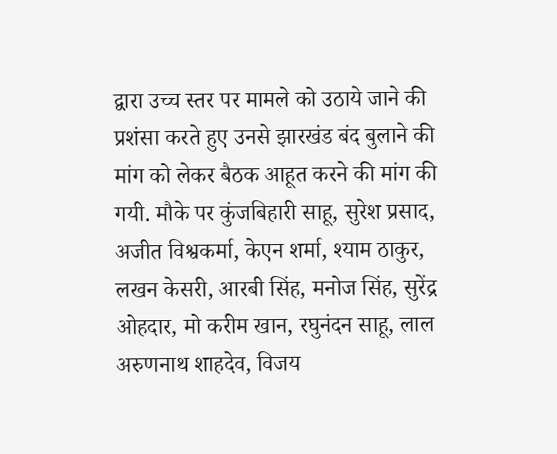द्वारा उच्च स्तर पर मामले को उठाये जाने की प्रशंसा करते हुए उनसे झारखंड बंद बुलाने की मांग को लेकर बैठक आहूत करने की मांग की गयी. मौके पर कुंजबिहारी साहू, सुरेश प्रसाद, अजीत विश्वकर्मा, केएन शर्मा, श्याम ठाकुर, लखन केसरी, आरबी सिंह, मनोज सिंह, सुरेंद्र ओहदार, मो करीम खान, रघुनंदन साहू, लाल अरुणनाथ शाहदेव, विजय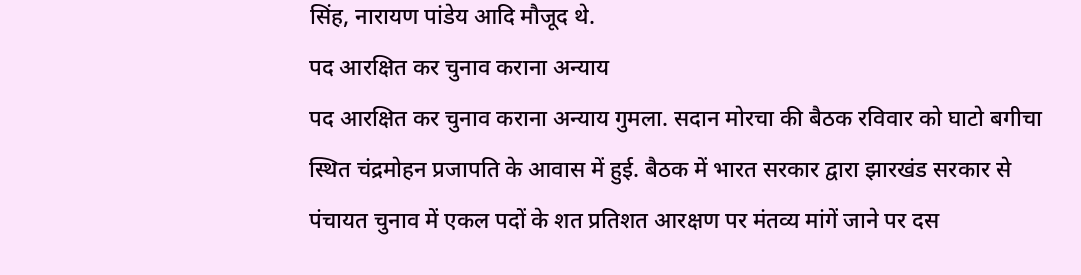सिंह, नारायण पांडेय आदि मौजूद थे.
पद आरक्षित कर चुनाव कराना अन्याय
पद आरक्षित कर चुनाव कराना अन्याय गुमला. सदान मोरचा की बैठक रविवार को घाटो बगीचा स्थित चंद्रमोहन प्रजापति के आवास में हुई. बैठक में भारत सरकार द्वारा झारखंड सरकार से पंचायत चुनाव में एकल पदों के शत प्रतिशत आरक्षण पर मंतव्य मांगें जाने पर दस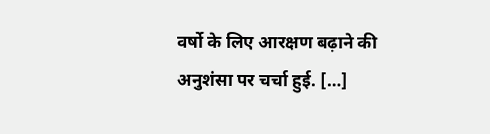वर्षो के लिए आरक्षण बढ़ाने की अनुशंसा पर चर्चा हुई. […]